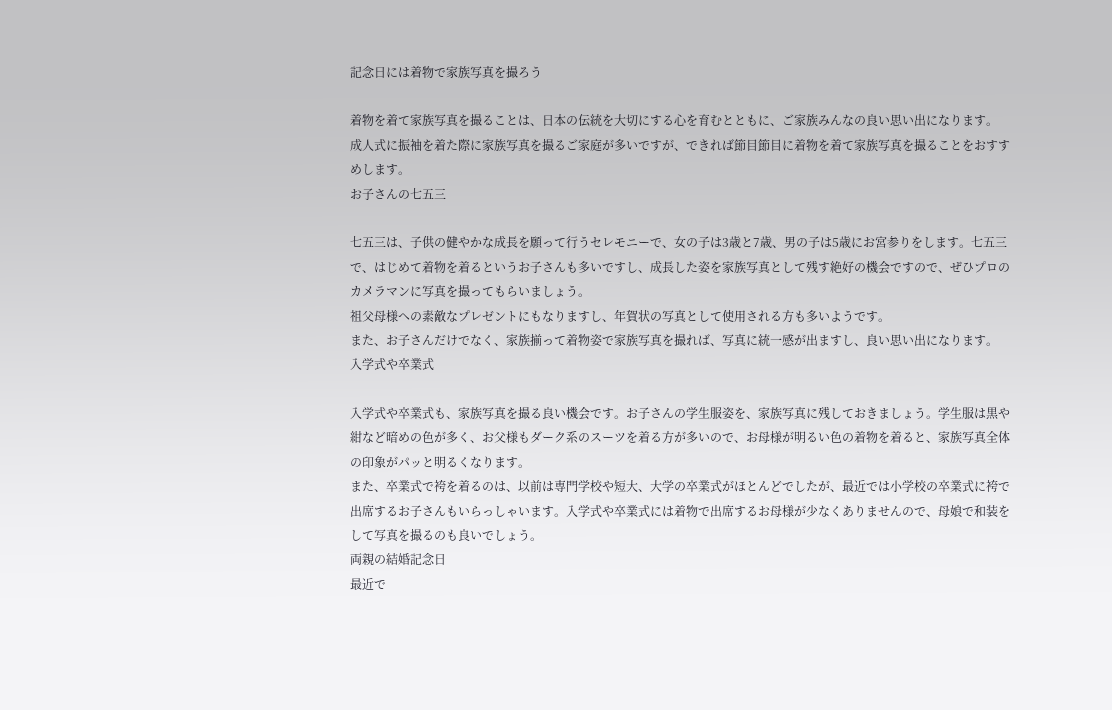記念日には着物で家族写真を撮ろう

着物を着て家族写真を撮ることは、日本の伝統を大切にする心を育むとともに、ご家族みんなの良い思い出になります。
成人式に振袖を着た際に家族写真を撮るご家庭が多いですが、できれば節目節目に着物を着て家族写真を撮ることをおすすめします。
お子さんの七五三

七五三は、子供の健やかな成長を願って行うセレモニーで、女の子は3歳と7歳、男の子は5歳にお宮参りをします。七五三で、はじめて着物を着るというお子さんも多いですし、成長した姿を家族写真として残す絶好の機会ですので、ぜひプロのカメラマンに写真を撮ってもらいましょう。
祖父母様への素敵なプレゼントにもなりますし、年賀状の写真として使用される方も多いようです。
また、お子さんだけでなく、家族揃って着物姿で家族写真を撮れば、写真に統一感が出ますし、良い思い出になります。
入学式や卒業式

入学式や卒業式も、家族写真を撮る良い機会です。お子さんの学生服姿を、家族写真に残しておきましょう。学生服は黒や紺など暗めの色が多く、お父様もダーク系のスーツを着る方が多いので、お母様が明るい色の着物を着ると、家族写真全体の印象がパッと明るくなります。
また、卒業式で袴を着るのは、以前は専門学校や短大、大学の卒業式がほとんどでしたが、最近では小学校の卒業式に袴で出席するお子さんもいらっしゃいます。入学式や卒業式には着物で出席するお母様が少なくありませんので、母娘で和装をして写真を撮るのも良いでしょう。
両親の結婚記念日
最近で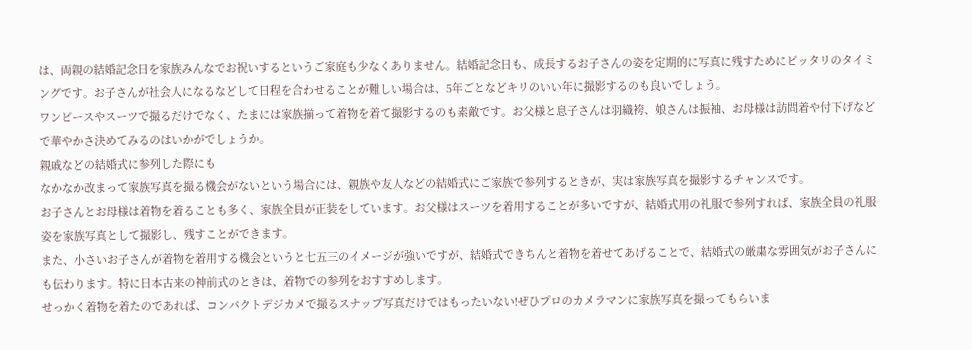は、両親の結婚記念日を家族みんなでお祝いするというご家庭も少なくありません。結婚記念日も、成長するお子さんの姿を定期的に写真に残すためにピッタリのタイミングです。お子さんが社会人になるなどして日程を合わせることが難しい場合は、5年ごとなどキリのいい年に撮影するのも良いでしょう。
ワンピースやスーツで撮るだけでなく、たまには家族揃って着物を着て撮影するのも素敵です。お父様と息子さんは羽織袴、娘さんは振袖、お母様は訪問着や付下げなどで華やかさ決めてみるのはいかがでしょうか。
親戚などの結婚式に参列した際にも
なかなか改まって家族写真を撮る機会がないという場合には、親族や友人などの結婚式にご家族で参列するときが、実は家族写真を撮影するチャンスです。
お子さんとお母様は着物を着ることも多く、家族全員が正装をしています。お父様はスーツを着用することが多いですが、結婚式用の礼服で参列すれば、家族全員の礼服姿を家族写真として撮影し、残すことができます。
また、小さいお子さんが着物を着用する機会というと七五三のイメージが強いですが、結婚式できちんと着物を着せてあげることで、結婚式の厳粛な雰囲気がお子さんにも伝わります。特に日本古来の神前式のときは、着物での参列をおすすめします。
せっかく着物を着たのであれば、コンパクトデジカメで撮るスナップ写真だけではもったいない!ぜひプロのカメラマンに家族写真を撮ってもらいま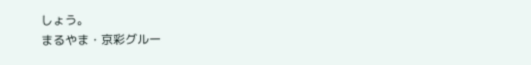しょう。
まるやま・京彩グルー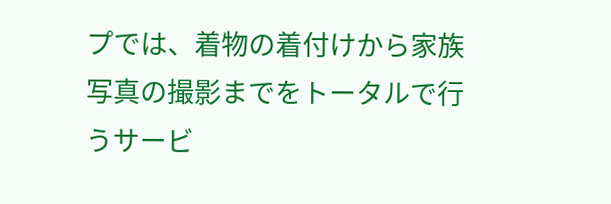プでは、着物の着付けから家族写真の撮影までをトータルで行うサービ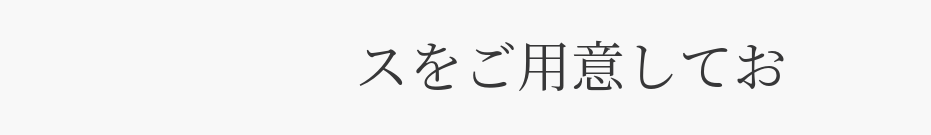スをご用意してお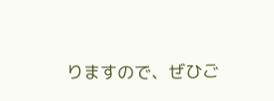りますので、ぜひご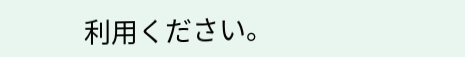利用ください。